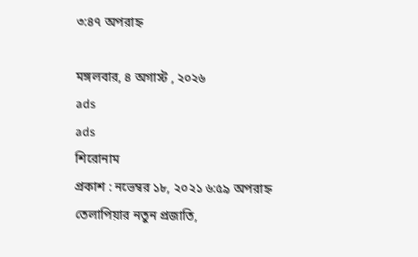৩:৪৭ অপরাহ্ন

মঙ্গলবার, ৪ অগাস্ট , ২০২৬
ads
ads
শিরোনাম
প্রকাশ : নভেম্বর ১৮, ২০২১ ৬:৫৯ অপরাহ্ন
তেলাপিয়ার নতুন প্রজাতি,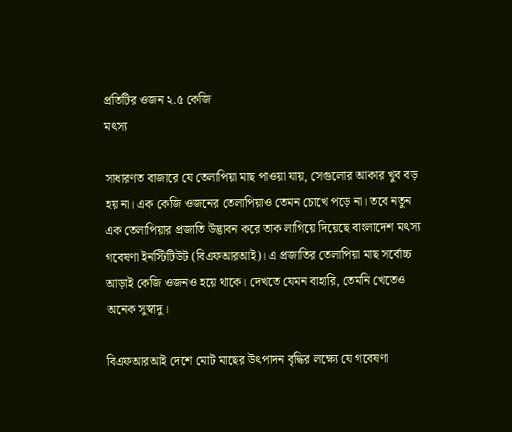প্রতিটির ওজন ২.৫ কে‌জি
মৎস্য

সাধারণত বাজারে যে তেলাপিয়া মাছ পাওয়া যায়, সেগুলোর আকার খুব বড় হয় না। এক কেজি ওজনের তেলাপিয়াও তেমন চোখে পড়ে না। তবে নতুন এক তেলাপিয়ার প্রজাতি উদ্ভাবন করে তাক লাগিয়ে দিয়েছে বাংলাদেশ মৎস্য গবেষণা ইনস্টিটিউট (বিএফআরআই)। এ প্রজাতির তেলাপিয়া মাছ সর্বোচ্চ আড়াই কেজি ওজনও হয়ে থাকে। দেখতে যেমন বাহারি, তেমনি খেতেও অনেক সুস্বাদু।

বিএফআরআই দেশে মোট মাছের উৎপাদন বৃদ্ধির লক্ষ্যে যে গবেষণা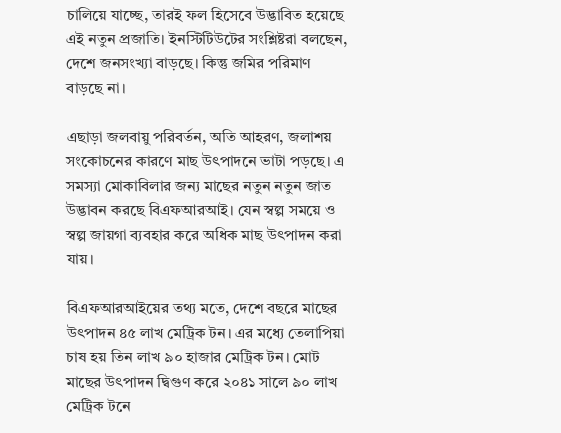চালিয়ে যাচ্ছে, তারই ফল হিসেবে উদ্ভাবিত হয়েছে এই নতুন প্রজাতি। ইনস্টিটিউটের সংশ্লিষ্টরা বলছেন, দেশে জনসংখ্যা বাড়ছে। কিন্তু জমির পরিমাণ বাড়ছে না।

এছাড়া জলবায়ু পরিবর্তন, অতি আহরণ, জলাশয় সংকোচনের কারণে মাছ উৎপাদনে ভাটা পড়ছে। এ সমস্যা মোকাবিলার জন্য মাছের নতুন নতুন জাত উদ্ভাবন করছে বিএফআরআই। যেন স্বল্প সময়ে ও স্বল্প জায়গা ব্যবহার করে অধিক মাছ উৎপাদন করা যায়।

বিএফআরআইয়ের তথ্য মতে, দেশে বছরে মাছের উৎপাদন ৪৫ লাখ মেট্রিক টন। এর মধ্যে তেলাপিয়া চাষ হয় তিন লাখ ৯০ হাজার মেট্রিক টন। মোট মাছের উৎপাদন দ্বিগুণ করে ২০৪১ সালে ৯০ লাখ মেট্রিক টনে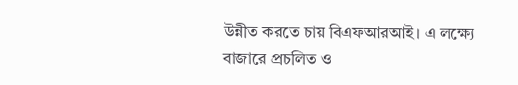উন্নীত করতে চায় বিএফআরআই। এ লক্ষ্যে বাজারে প্রচলিত ও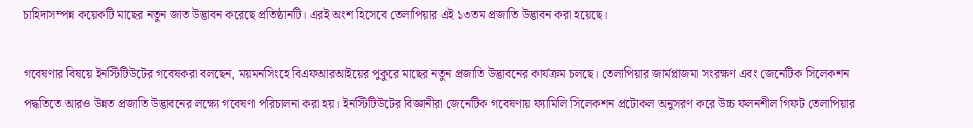চাহিদাসম্পন্ন কয়েকটি মাছের নতুন জাত উদ্ভাবন করেছে প্রতিষ্ঠানটি। এরই অংশ হিসেবে তেলাপিয়ার এই ১৩তম প্রজাতি উদ্ভাবন করা হয়েছে।

গবেষণার বিষয়ে ইনস্টিটিউটের গবেষকরা বলছেন, ময়মনসিংহে বিএফআরআইয়ের পুকুরে মাছের নতুন প্রজাতি উদ্ভাবনের কার্যক্রম চলছে। তেলাপিয়ার জার্মপ্লাজমা সংরক্ষণ এবং জেনেটিক সিলেকশন পদ্ধতিতে আরও উন্নত প্রজাতি উদ্ভাবনের লক্ষ্যে গবেষণা পরিচালনা করা হয়। ইনস্টিটিউটের বিজ্ঞানীরা জেনেটিক গবেষণায় ফ্যামিলি সিলেকশন প্রটোকল অনুসরণ করে উচ্চ ফলনশীল গিফট তেলাপিয়ার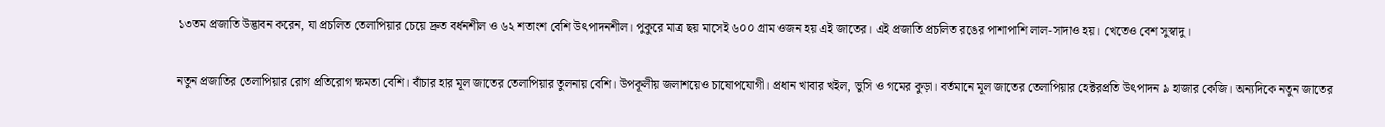১৩তম প্রজাতি উদ্ভাবন করেন, যা প্রচলিত তেলাপিয়ার চেয়ে দ্রুত বর্ধনশীল ও ৬২ শতাংশ বেশি উৎপাদনশীল। পুকুরে মাত্র ছয় মাসেই ৬০০ গ্রাম ওজন হয় এই জাতের। এই প্রজাতি প্রচলিত রঙের পাশাপাশি লাল-সাদাও হয়। খেতেও বেশ সুস্বাদু।

নতুন প্রজাতির তেলাপিয়ার রোগ প্রতিরোগ ক্ষমতা বেশি। বাঁচার হার মূল জাতের তেলাপিয়ার তুলনায় বেশি। উপকূলীয় জলাশয়েও চাষোপযোগী। প্রধান খাবার খইল, ভুসি ও গমের কুড়া। বর্তমানে মূল জাতের তেলাপিয়ার হেক্টরপ্রতি উৎপাদন ৯ হাজার কেজি। অন্যদিকে নতুন জাতের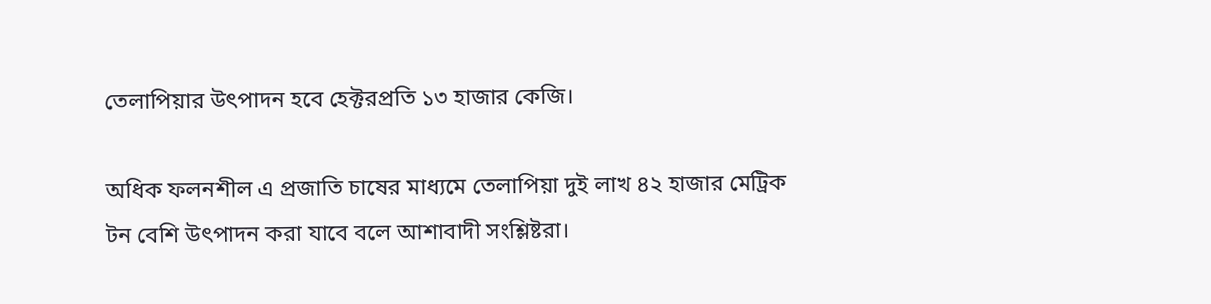তেলাপিয়ার উৎপাদন হবে হেক্টরপ্রতি ১৩ হাজার কেজি।

অধিক ফলনশীল এ প্রজাতি চাষের মাধ্যমে তেলাপিয়া দুই লাখ ৪২ হাজার মেট্রিক টন বেশি উৎপাদন করা যাবে বলে আশাবাদী সংশ্লিষ্টরা।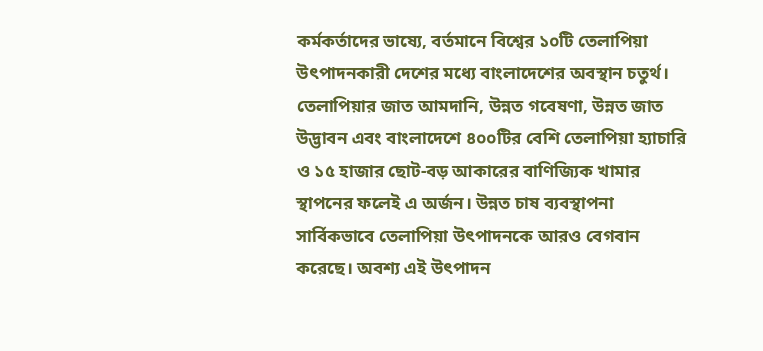কর্মকর্তাদের ভাষ্যে, বর্তমানে বিশ্বের ১০টি তেলাপিয়া উৎপাদনকারী দেশের মধ্যে বাংলাদেশের অবস্থান চতুর্থ। তেলাপিয়ার জাত আমদানি, উন্নত গবেষণা, উন্নত জাত উদ্ভাবন এবং বাংলাদেশে ৪০০টির বেশি তেলাপিয়া হ্যাচারি ও ১৫ হাজার ছোট-বড় আকারের বাণিজ্যিক খামার স্থাপনের ফলেই এ অর্জন। উন্নত চাষ ব্যবস্থাপনা সার্বিকভাবে তেলাপিয়া উৎপাদনকে আরও বেগবান করেছে। অবশ্য এই উৎপাদন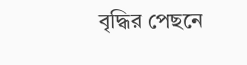বৃদ্ধির পেছনে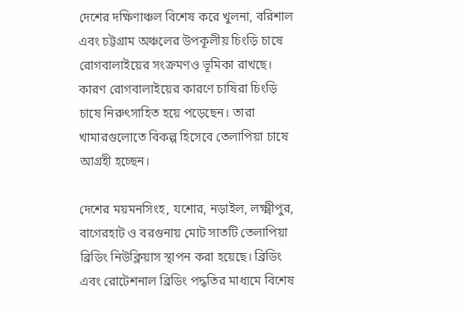দেশের দক্ষিণাঞ্চল বিশেষ করে খুলনা, বরিশাল এবং চট্টগ্রাম অঞ্চলের উপকূলীয় চিংড়ি চাষে রোগবালাইয়ের সংক্রমণও ভূমিকা রাখছে। কারণ রোগবালাইয়ের কারণে চাষিরা চিংড়ি চাষে নিরুৎসাহিত হয়ে পড়েছেন। তারা খামারগুলোতে বিকল্প হিসেবে তেলাপিয়া চাষে আগ্রহী হচ্ছেন।

দেশের ময়মনসিংহ, যশোর, নড়াইল, লক্ষ্মীপুর, বাগেরহাট ও বরগুনায় মোট সাতটি তেলাপিয়া ব্রিডিং নিউক্লিয়াস স্থাপন করা হয়েছে। ব্রিডিং এবং রোটেশনাল ব্রিডিং পদ্ধতির মাধ্যমে বিশেষ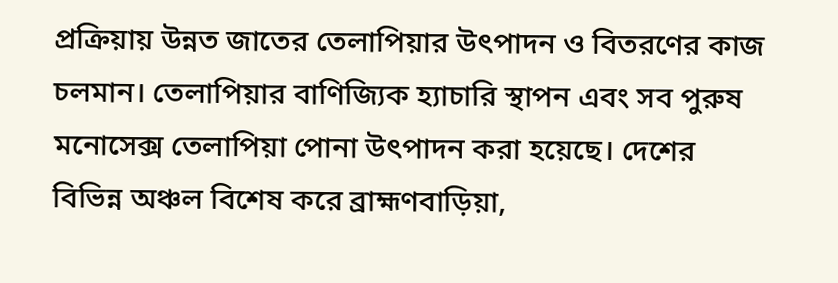প্রক্রিয়ায় উন্নত জাতের তেলাপিয়ার উৎপাদন ও বিতরণের কাজ চলমান। তেলাপিয়ার বাণিজ্যিক হ্যাচারি স্থাপন এবং সব পুরুষ মনোসেক্স তেলাপিয়া পোনা উৎপাদন করা হয়েছে। দেশের বিভিন্ন অঞ্চল বিশেষ করে ব্রাহ্মণবাড়িয়া,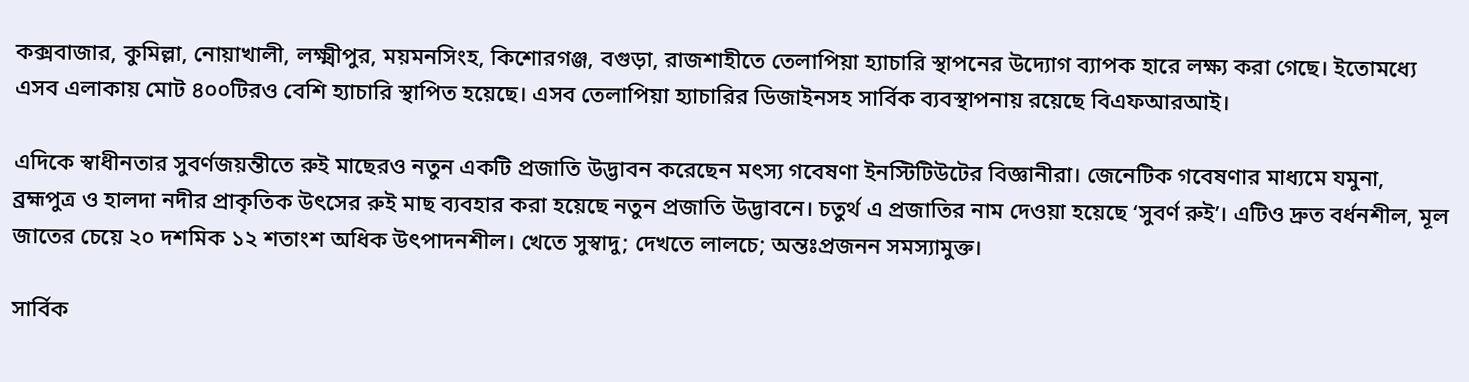কক্সবাজার, কুমিল্লা, নোয়াখালী, লক্ষ্মীপুর, ময়মনসিংহ, কিশোরগঞ্জ, বগুড়া, রাজশাহীতে তেলাপিয়া হ্যাচারি স্থাপনের উদ্যোগ ব্যাপক হারে লক্ষ্য করা গেছে। ইতোমধ্যে এসব এলাকায় মোট ৪০০টিরও বেশি হ্যাচারি স্থাপিত হয়েছে। এসব তেলাপিয়া হ্যাচারির ডিজাইনসহ সার্বিক ব্যবস্থাপনায় রয়েছে বিএফআরআই।

এদিকে স্বাধীনতার সুবর্ণজয়ন্তীতে রুই মাছেরও নতুন একটি প্রজাতি উদ্ভাবন করেছেন মৎস্য গবেষণা ইনস্টিটিউটের বিজ্ঞানীরা। জেনেটিক গবেষণার মাধ্যমে যমুনা, ব্রহ্মপুত্র ও হালদা নদীর প্রাকৃতিক উৎসের রুই মাছ ব্যবহার করা হয়েছে নতুন প্রজাতি উদ্ভাবনে। চতুর্থ এ প্রজাতির নাম দেওয়া হয়েছে ‘সুবর্ণ রুই’। এটিও দ্রুত বর্ধনশীল, মূল জাতের চেয়ে ২০ দশমিক ১২ শতাংশ অধিক উৎপাদনশীল। খেতে সুস্বাদু; দেখতে লালচে; অন্তঃপ্রজনন সমস্যামুক্ত।

সার্বিক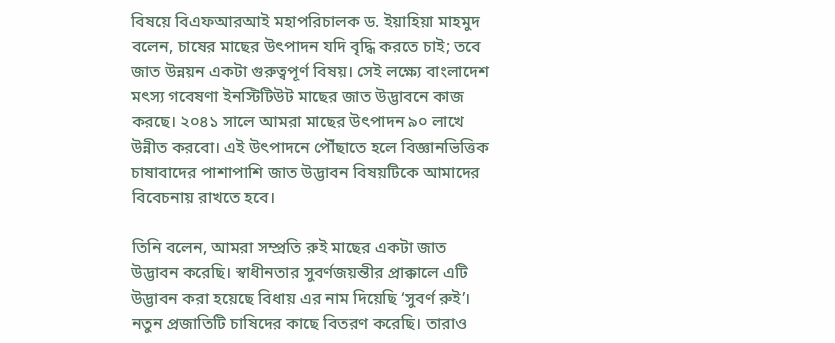বিষয়ে বিএফআরআই মহাপরিচালক ড. ইয়াহিয়া মাহমুদ  বলেন, চাষের মাছের উৎপাদন যদি বৃদ্ধি করতে চাই; তবে জাত উন্নয়ন একটা গুরুত্বপূর্ণ বিষয়। সেই লক্ষ্যে বাংলাদেশ মৎস্য গবেষণা ইনস্টিটিউট মাছের জাত উদ্ভাবনে কাজ করছে। ২০৪১ সালে আমরা মাছের উৎপাদন ৯০ লাখে উন্নীত করবো। এই উৎপাদনে পৌঁছাতে হলে বিজ্ঞানভিত্তিক চাষাবাদের পাশাপাশি জাত উদ্ভাবন বিষয়টিকে আমাদের বিবেচনায় রাখতে হবে।

তিনি বলেন, আমরা সম্প্রতি রুই মাছের একটা জাত উদ্ভাবন করেছি। স্বাধীনতার সুবর্ণজয়ন্তীর প্রাক্কালে এটি উদ্ভাবন করা হয়েছে বিধায় এর নাম দিয়েছি ‘সুবর্ণ রুই’। নতুন প্রজাতিটি চাষিদের কাছে বিতরণ করেছি। তারাও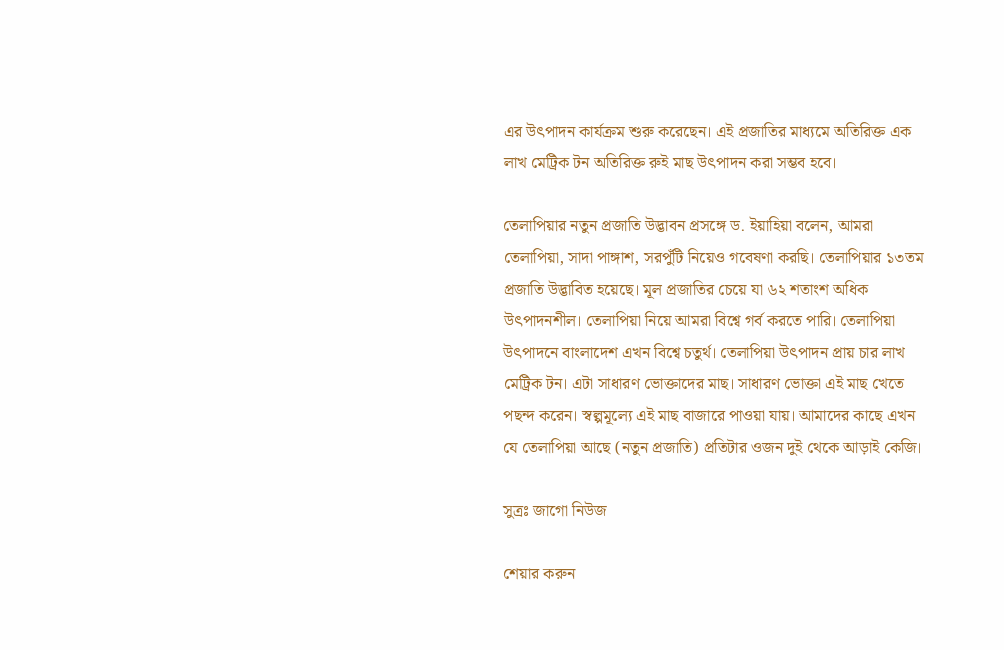এর উৎপাদন কার্যক্রম শুরু করেছেন। এই প্রজাতির মাধ্যমে অতিরিক্ত এক লাখ মেট্রিক টন অতিরিক্ত রুই মাছ উৎপাদন করা সম্ভব হবে।

তেলাপিয়ার নতুন প্রজাতি উদ্ভাবন প্রসঙ্গে ড. ইয়াহিয়া বলেন, আমরা তেলাপিয়া, সাদা পাঙ্গাশ, সরপুঁটি নিয়েও গবেষণা করছি। তেলাপিয়ার ১৩তম প্রজাতি উদ্ভাবিত হয়েছে। মূল প্রজাতির চেয়ে যা ৬২ শতাংশ অধিক উৎপাদনশীল। তেলাপিয়া নিয়ে আমরা বিশ্বে গর্ব করতে পারি। তেলাপিয়া উৎপাদনে বাংলাদেশ এখন বিশ্বে চতুর্থ। তেলাপিয়া উৎপাদন প্রায় চার লাখ মেট্রিক টন। এটা সাধারণ ভোক্তাদের মাছ। সাধারণ ভোক্তা এই মাছ খেতে পছন্দ করেন। স্বল্পমূল্যে এই মাছ বাজারে পাওয়া যায়। আমাদের কাছে এখন যে তেলাপিয়া আছে (নতুন প্রজাতি) প্রতিটার ওজন দুই থেকে আড়াই কেজি।

সুত্রঃ জাগো নিউজ

শেয়ার করুন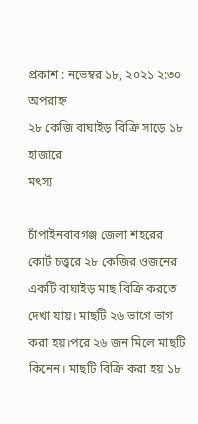প্রকাশ : নভেম্বর ১৮, ২০২১ ২:৩০ অপরাহ্ন
২৮ কেজি বাঘাইড় বিক্রি সাড়ে ১৮ হাজারে
মৎস্য

চাঁপাইনবাবগঞ্জ জেলা শহরের কোর্ট চত্ত্বরে ২৮ কেজির ওজনের একটি বাঘাইড় মাছ বিক্রি করতে দেখা যায়। মাছটি ২৬ ভাগে ভাগ করা হয়।পরে ২৬ জন মিলে মাছটি কিনেন। মাছটি বিক্রি করা হয় ১৮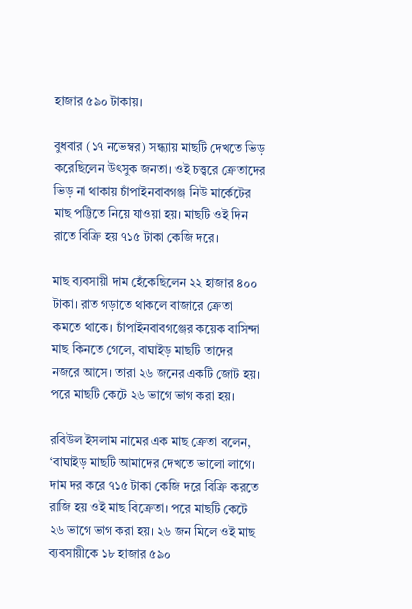হাজার ৫৯০ টাকায়।

বুধবার (১৭ নভেম্বর) সন্ধ‌্যায় মাছটি দেখতে ভিড় করেছিলেন উৎসুক জনতা। ওই চত্ত্বরে ক্রেতাদের ভিড় না থাকায় চাঁপাইনবাবগঞ্জ নিউ মার্কেটের মাছ পট্টিতে নিয়ে যাওয়া হয়। মাছটি ওই দিন রাতে বিক্রি হয় ৭১৫ টাকা কেজি দরে।

মাছ ব্যবসায়ী দাম হেঁকেছিলেন ২২ হাজার ৪০০ টাকা। রাত গড়াতে থাকলে বাজারে ক্রেতা কমতে থাকে। চাঁপাইনবাবগঞ্জের কয়েক বাসিন্দা মাছ কিনতে গেলে, বাঘাইড় মাছটি তাদের নজরে আসে। তারা ২৬ জনের একটি জোট হয়। পরে মাছটি কেটে ২৬ ভাগে ভাগ করা হয়।

রবিউল ইসলাম নামের এক মাছ ক্রেতা বলেন, ‘বাঘাইড় মাছটি আমাদের দেখতে ভালো লাগে। দাম দর করে ৭১৫ টাকা কেজি দরে বিক্রি করতে রাজি হয় ওই মাছ বিক্রেতা। পরে মাছটি কেটে ২৬ ভাগে ভাগ করা হয়। ২৬ জন মিলে ওই মাছ ব্যবসায়ীকে ১৮ হাজার ৫৯০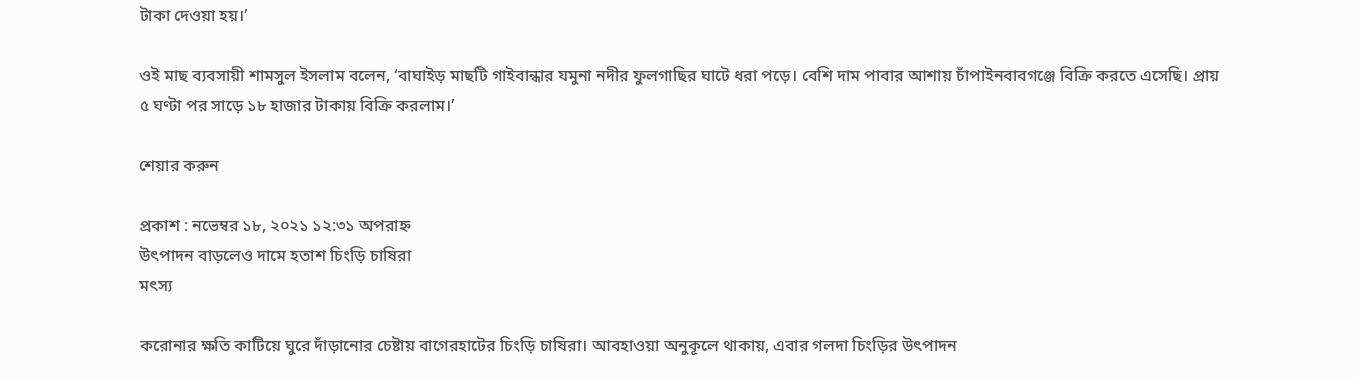টাকা দেওয়া হয়।’

ওই মাছ ব্যবসায়ী শামসুল ইসলাম বলেন, ‘বাঘাইড় মাছটি গাইবান্ধার যমুনা নদীর ফুলগাছির ঘাটে ধরা পড়ে। বেশি দাম পাবার আশায় চাঁপাইনবাবগঞ্জে বিক্রি করতে এসেছি। প্রায় ৫ ঘণ্টা পর সাড়ে ১৮ হাজার টাকায় বিক্রি করলাম।’

শেয়ার করুন

প্রকাশ : নভেম্বর ১৮, ২০২১ ১২:৩১ অপরাহ্ন
উৎপাদন বাড়লেও দামে হতাশ চিংড়ি চাষিরা
মৎস্য

করোনার ক্ষতি কাটিয়ে ঘুরে দাঁড়ানোর চেষ্টায় বাগেরহাটের চিংড়ি চাষিরা। আবহাওয়া অনুকূলে থাকায়, এবার গলদা চিংড়ির উৎপাদন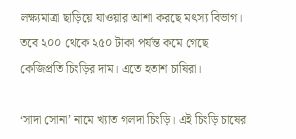লক্ষ্যমাত্রা ছাড়িয়ে যাওয়ার আশা করছে মৎস্য বিভাগ। তবে ২০০ থেকে ২৫০ টাকা পর্যন্ত কমে গেছে কেজিপ্রতি চিংড়ির দাম। এতে হতাশ চাষিরা।

‘সাদা সোনা’ নামে খ্যাত গলদা চিংড়ি। এই চিংড়ি চাষের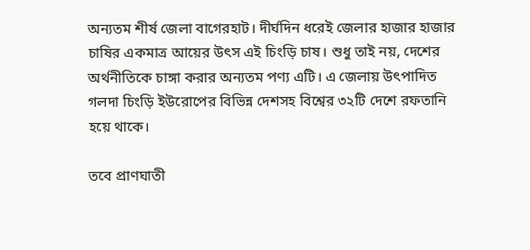অন্যতম শীর্ষ জেলা বাগেরহাট। দীর্ঘদিন ধরেই জেলার হাজার হাজার চাষির একমাত্র আয়ের উৎস এই চিংড়ি চাষ। শুধু তাই নয়, দেশের অর্থনীতিকে চাঙ্গা করার অন্যতম পণ্য এটি। এ জেলায় উৎপাদিত গলদা চিংড়ি ইউরোপের বিভিন্ন দেশসহ বিশ্বের ৩২টি দেশে রফতানি হয়ে থাকে।

তবে প্রাণঘাতী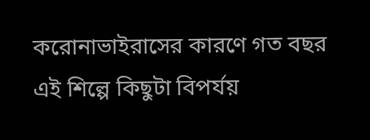করোনাভাইরাসের কারণে গত বছর এই শিল্পে কিছুটা বিপর্যয়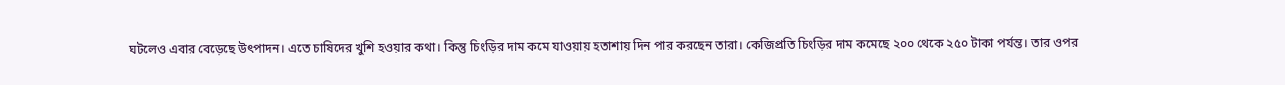ঘটলেও এবার বেড়েছে উৎপাদন। এতে চাষিদের খুশি হওয়ার কথা। কিন্তু চিংড়ির দাম কমে যাওয়ায় হতাশায় দিন পার করছেন তারা। কেজিপ্রতি চিংড়ির দাম কমেছে ২০০ থেকে ২৫০ টাকা পর্যন্ত। তার ওপর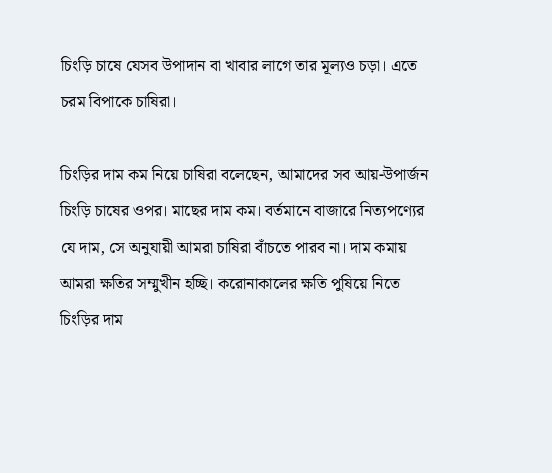চিংড়ি চাষে যেসব উপাদান বা খাবার লাগে তার মূল্যও চড়া। এতে চরম বিপাকে চাষিরা।

চিংড়ির দাম কম নিয়ে চাষিরা বলেছেন, আমাদের সব আয়-উপার্জন চিংড়ি চাষের ওপর। মাছের দাম কম। বর্তমানে বাজারে নিত্যপণ্যের যে দাম, সে অনুযায়ী আমরা চাষিরা বাঁচতে পারব না। দাম কমায় আমরা ক্ষতির সম্মুখীন হচ্ছি। করোনাকালের ক্ষতি পুষিয়ে নিতে চিংড়ির দাম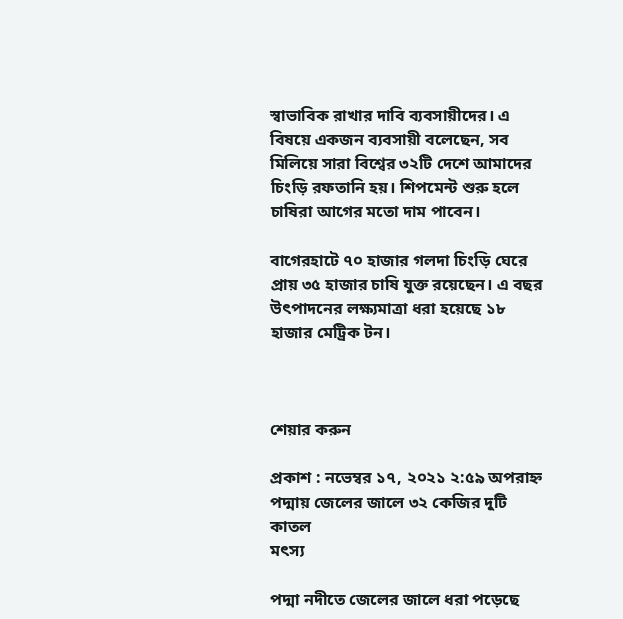স্বাভাবিক রাখার দাবি ব্যবসায়ীদের। এ বিষয়ে একজন ব্যবসায়ী বলেছেন, সব মিলিয়ে সারা বিশ্বের ৩২টি দেশে আমাদের চিংড়ি রফতানি হয়। শিপমেন্ট শুরু হলে চাষিরা আগের মতো দাম পাবেন।

বাগেরহাটে ৭০ হাজার গলদা চিংড়ি ঘেরে প্রায় ৩৫ হাজার চাষি যুক্ত রয়েছেন। এ বছর উৎপাদনের লক্ষ্যমাত্রা ধরা হয়েছে ১৮ হাজার মেট্রিক টন।



শেয়ার করুন

প্রকাশ : নভেম্বর ১৭, ২০২১ ২:৫৯ অপরাহ্ন
পদ্মায় জেলের জালে ৩২ কেজির দুটি কাতল
মৎস্য

পদ্মা নদীতে জেলের জালে ধরা পড়েছে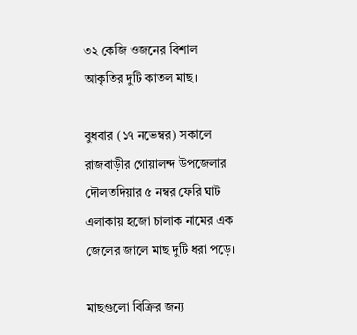৩২ কেজি ওজনের বিশাল আকৃতির দুটি কাতল মাছ।

বুধবার (১৭ নভেম্বর) সকালে রাজবাড়ীর গোয়ালন্দ উপজেলার দৌলতদিয়ার ৫ নম্বর ফেরি ঘাট এলাকায় হজো চালাক নামের এক জেলের জালে মাছ দুটি ধরা পড়ে।

মাছগুলো বিক্রির জন্য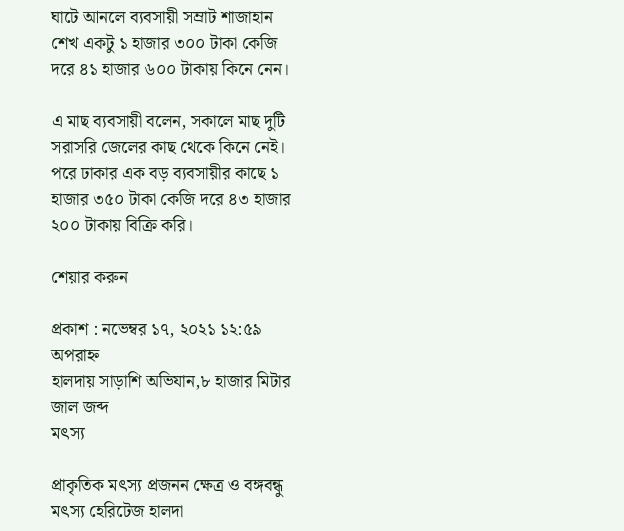ঘাটে আনলে ব্যবসায়ী সম্রাট শাজাহান শেখ একটু ১ হাজার ৩০০ টাকা কেজি দরে ৪১ হাজার ৬০০ টাকায় কিনে নেন।

এ মাছ ব্যবসায়ী বলেন, সকালে মাছ দুটি সরাসরি জেলের কাছ থেকে কিনে নেই। পরে ঢাকার এক বড় ব্যবসায়ীর কাছে ১ হাজার ৩৫০ টাকা কেজি দরে ৪৩ হাজার ২০০ টাকায় বিক্রি করি।

শেয়ার করুন

প্রকাশ : নভেম্বর ১৭, ২০২১ ১২:৫৯ অপরাহ্ন
হালদায় সাড়াশি অভিযান,৮ হাজার মিটার জাল জব্দ
মৎস্য

প্রাকৃতিক মৎস্য প্রজনন ক্ষেত্র ও বঙ্গবন্ধু মৎস্য হেরিটেজ হালদা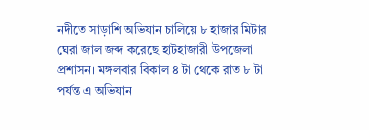নদীতে সাড়াশি অভিযান চালিয়ে ৮ হাজার মিটার ঘেরা জাল জব্দ করেছে হাটহাজারী উপজেলা প্রশাসন। মঙ্গলবার বিকাল ৪ টা থেকে রাত ৮ টা পর্যন্ত এ অভিযান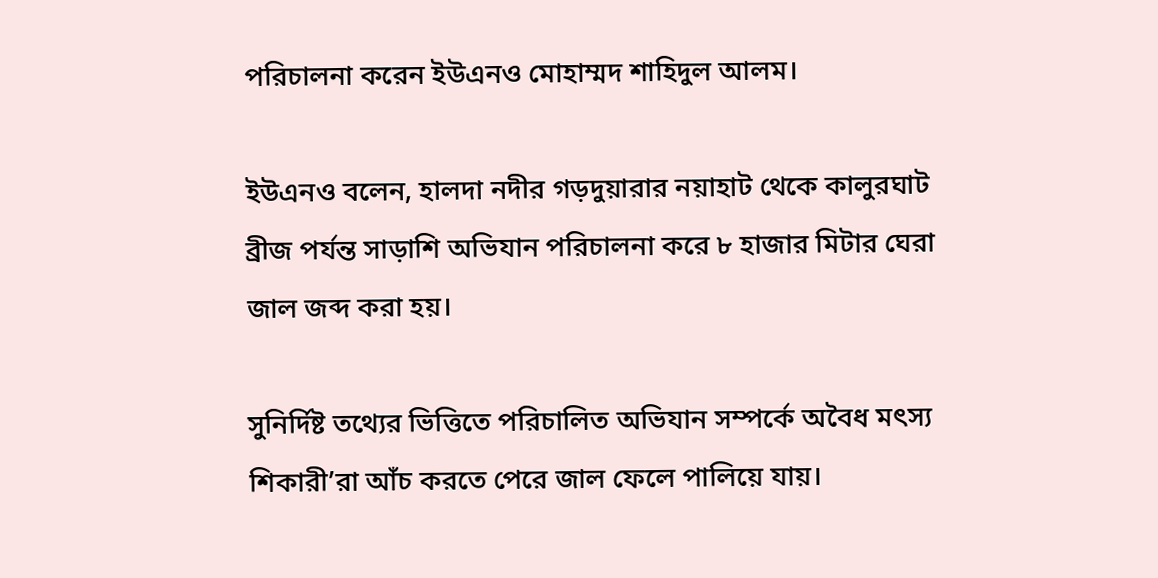পরিচালনা করেন ইউএনও মোহাম্মদ শাহিদুল আলম।

ইউএনও বলেন, হালদা নদীর গড়দুয়ারার নয়াহাট থেকে কালুরঘাট ব্রীজ পর্যন্ত সাড়াশি অভিযান পরিচালনা করে ৮ হাজার মিটার ঘেরা জাল জব্দ করা হয়।

সুনির্দিষ্ট তথ্যের ভিত্তিতে পরিচালিত অভিযান সম্পর্কে অবৈধ মৎস্য শিকারী’রা আঁচ করতে পেরে জাল ফেলে পালিয়ে যায়।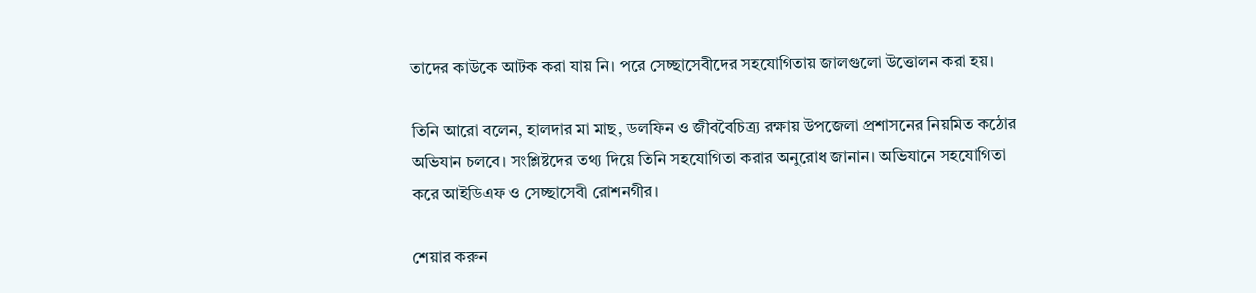তাদের কাউকে আটক করা যায় নি। পরে সেচ্ছাসেবীদের সহযোগিতায় জালগুলো উত্তোলন করা হয়।

তিনি আরো বলেন, হালদার মা মাছ, ডলফিন ও জীববৈচিত্র্য রক্ষায় উপজেলা প্রশাসনের নিয়মিত কঠোর অভিযান চলবে। সংশ্লিষ্টদের তথ্য দিয়ে তিনি সহযোগিতা করার অনুরোধ জানান। অভিযানে সহযোগিতা করে আইডিএফ ও সেচ্ছাসেবী রোশনগীর।

শেয়ার করুন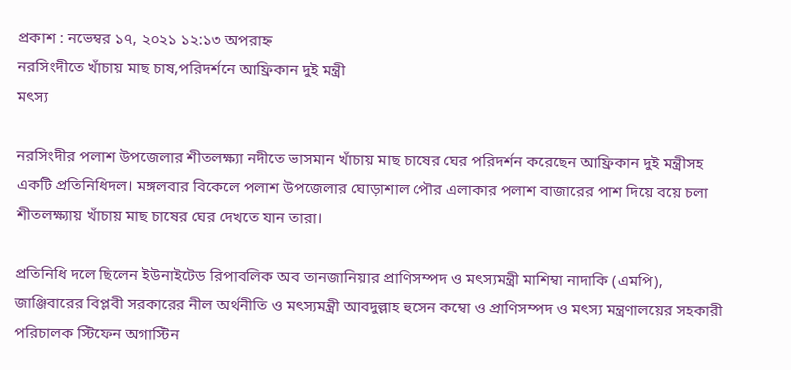প্রকাশ : নভেম্বর ১৭, ২০২১ ১২:১৩ অপরাহ্ন
নরসিংদীতে খাঁচায় মাছ চাষ,পরিদর্শনে আফ্রিকান দুই মন্ত্রী
মৎস্য

নরসিংদীর পলাশ উপজেলার শীতলক্ষ্যা নদীতে ভাসমান খাঁচায় মাছ চাষের ঘের পরিদর্শন করেছেন আফ্রিকান দুই মন্ত্রীসহ একটি প্রতিনিধিদল। মঙ্গলবার বিকেলে পলাশ উপজেলার ঘোড়াশাল পৌর এলাকার পলাশ বাজারের পাশ দিয়ে বয়ে চলা শীতলক্ষ্যায় খাঁচায় মাছ চাষের ঘের দেখতে যান তারা।

প্রতিনিধি দলে ছিলেন ইউনাইটেড রিপাবলিক অব তানজানিয়ার প্রাণিসম্পদ ও মৎস্যমন্ত্রী মাশিম্বা নাদাকি (এমপি), জাঞ্জিবারের বিপ্লবী সরকারের নীল অর্থনীতি ও মৎস্যমন্ত্রী আবদুল্লাহ হুসেন কম্বো ও প্রাণিসম্পদ ও মৎস্য মন্ত্রণালয়ের সহকারী পরিচালক স্টিফেন অগাস্টিন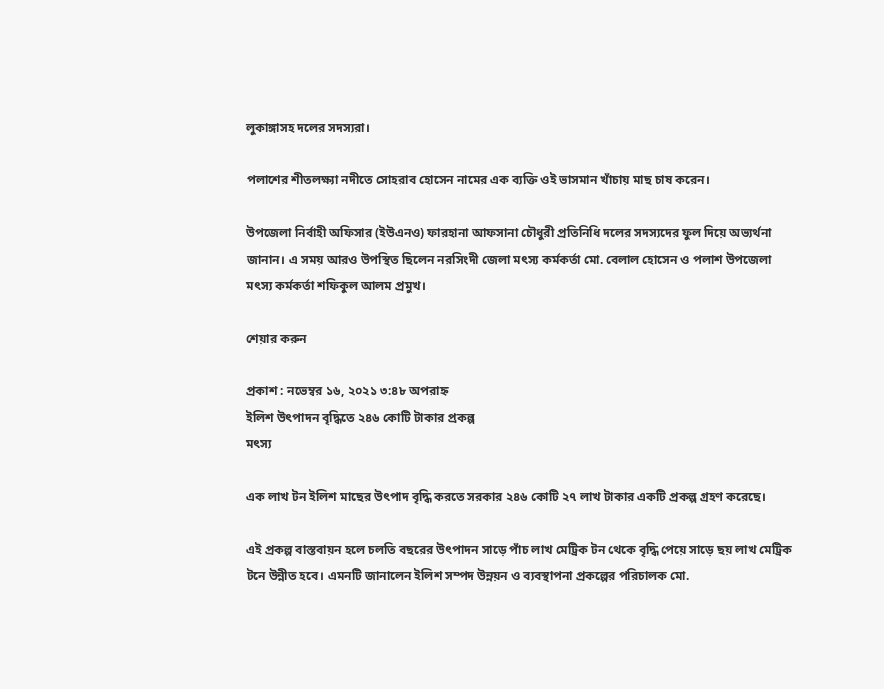লুকাঙ্গাসহ দলের সদস্যরা।

পলাশের শীতলক্ষ্যা নদীতে সোহরাব হোসেন নামের এক ব্যক্তি ওই ভাসমান খাঁচায় মাছ চাষ করেন।

উপজেলা নির্বাহী অফিসার (ইউএনও) ফারহানা আফসানা চৌধুরী প্রতিনিধি দলের সদস্যদের ফুল দিয়ে অভ্যর্থনা জানান। এ সময় আরও উপস্থিত ছিলেন নরসিংদী জেলা মৎস্য কর্মকর্তা মো. বেলাল হোসেন ও পলাশ উপজেলা মৎস্য কর্মকর্তা শফিকুল আলম প্রমুখ।

শেয়ার করুন

প্রকাশ : নভেম্বর ১৬, ২০২১ ৩:৪৮ অপরাহ্ন
ইলিশ উৎপাদন বৃদ্ধিতে ২৪৬ কোটি টাকার প্রকল্প
মৎস্য

এক লাখ টন ইলিশ মাছের উৎপাদ বৃদ্ধি করতে সরকার ২৪৬ কোটি ২৭ লাখ টাকার একটি প্রকল্প গ্রহণ করেছে।

এই প্রকল্প বাস্তবায়ন হলে চলতি বছরের উৎপাদন সাড়ে পাঁচ লাখ মেট্রিক টন থেকে বৃদ্ধি পেয়ে সাড়ে ছয় লাখ মেট্রিক টনে উন্নীত হবে। এমনটি জানালেন ইলিশ সম্পদ উন্নয়ন ও ব্যবস্থাপনা প্রকল্পের পরিচালক মো.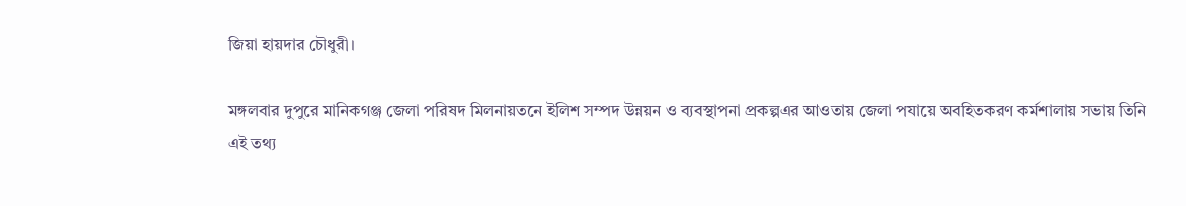জিয়া হায়দার চৌধুরী।

মঙ্গলবার দুপুরে মানিকগঞ্জ জেলা পরিষদ মিলনায়তনে ইলিশ সম্পদ উন্নয়ন ও ব্যবস্থাপনা প্রকল্পএর আওতায় জেলা পযায়ে অবহিতকরণ কর্মশালায় সভায় তিনি এই তথ্য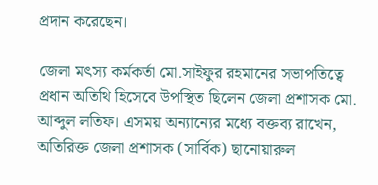প্রদান করেছেন।

জেলা মৎস্য কর্মকর্তা মো.সাইফুর রহমানের সভাপতিত্বে প্রধান অতিথি হিসেবে উপস্থিত ছিলেন জেলা প্রশাসক মো. আব্দুল লতিফ। এসময় অন্যান্যের মধ্যে বক্তব্য রাখেন, অতিরিক্ত জেলা প্রশাসক (সার্বিক) ছানোয়ারুল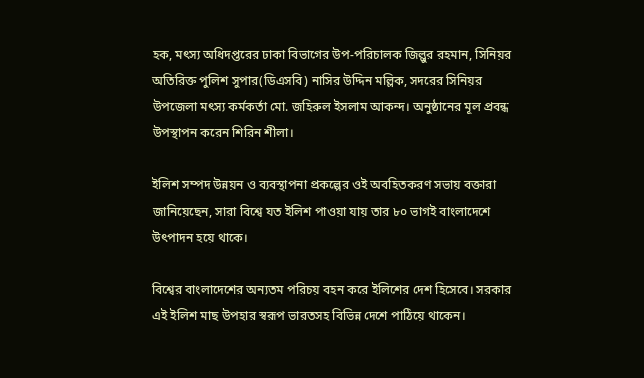হক, মৎস্য অধিদপ্তরের ঢাকা বিভাগের উপ-পরিচালক জিল্লুর রহমান, সিনিয়র অতিরিক্ত পুলিশ সুপার(ডিএসবি) নাসির উদ্দিন মল্লিক, সদরের সিনিয়র উপজেলা মৎস্য কর্মকর্তা মো. জহিরুল ইসলাম আকন্দ। অনুষ্ঠানের মূল প্রবন্ধ উপস্থাপন করেন শিরিন শীলা।

ইলিশ সম্পদ উন্নয়ন ও ব্যবস্থাপনা প্রকল্পের ওই অবহিতকরণ সভায় বক্তারা জানিয়েছেন, সারা বিশ্বে যত ইলিশ পাওয়া যায় তার ৮০ ভাগই বাংলাদেশে উৎপাদন হয়ে থাকে।

বিশ্বের বাংলাদেশের অন্যতম পরিচয় বহন করে ইলিশের দেশ হিসেবে। সরকার এই ইলিশ মাছ উপহার স্বরূপ ভারতসহ বিভিন্ন দেশে পাঠিয়ে থাকেন।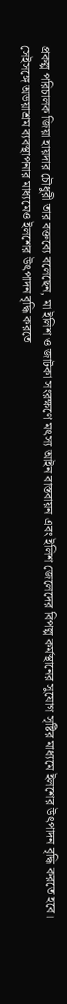প্রকল্প পরিচালক জিয়া হায়দার চৌধুরী তার বক্তব্যে বলেছেন, মা ইলিশ ও জাটকা সংরক্ষণে মৎস্য আইন বাস্তবায়ন এবং ইলিশ জেলেদের বিপল্প কর্মস্থানের সুযোগ সৃষ্টির মাধ্যমে ইলশের উৎপাদন বৃদ্ধি করতে হবে। সেইসঙ্গে অভয়াশ্রম ব্যবস্থাপনার মাধ্যমেও ইলশের উৎপাদন বৃদ্ধি করতে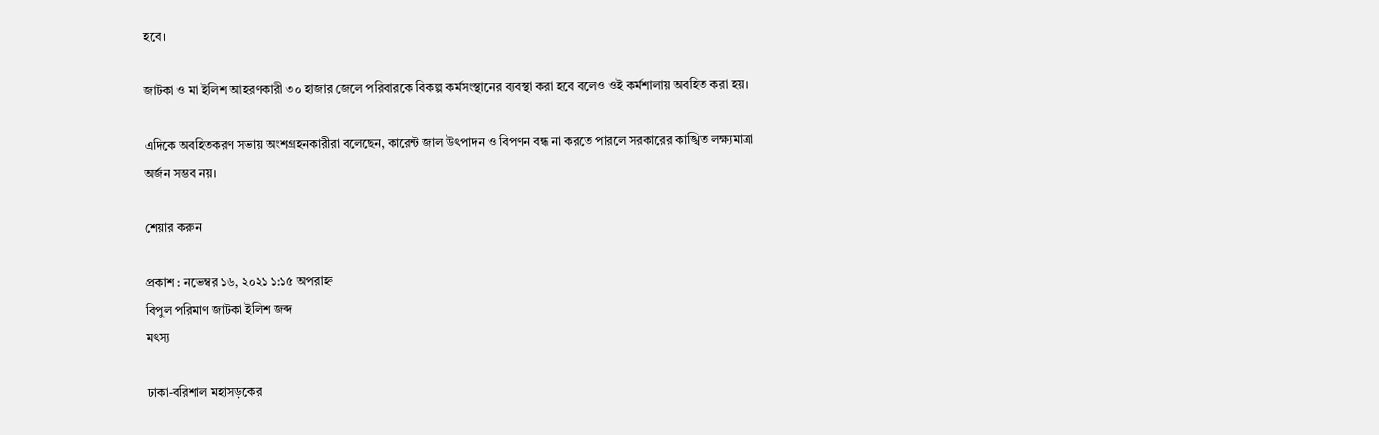হবে।

জাটকা ও মা ইলিশ আহরণকারী ৩০ হাজার জেলে পরিবারকে বিকল্প কর্মসংস্থানের ব্যবস্থা করা হবে বলেও ওই কর্মশালায় অবহিত করা হয়।

এদিকে অবহিতকরণ সভায় অংশগ্রহনকারীরা বলেছেন, কারেন্ট জাল উৎপাদন ও বিপণন বন্ধ না করতে পারলে সরকারের কাঙ্খিত লক্ষ্যমাত্রা অর্জন সম্ভব নয়।

শেয়ার করুন

প্রকাশ : নভেম্বর ১৬, ২০২১ ১:১৫ অপরাহ্ন
বিপুল পরিমাণ জাটকা ইলিশ জব্দ
মৎস্য

ঢাকা-বরিশাল মহাসড়কের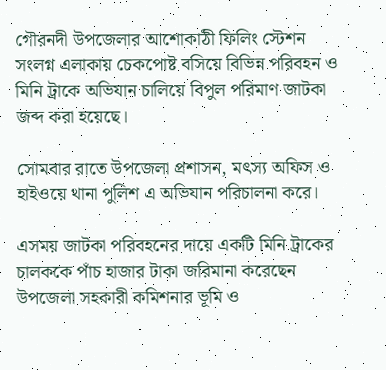গৌরনদী উপজেলার আশোকাঠী ফিলিং স্টেশন সংলগ্ন এলাকায় চেকপোষ্ট বসিয়ে বিভিন্ন পরিবহন ও মিনি ট্রাকে অভিযান চালিয়ে বিপুল পরিমাণ জাটকা জব্দ করা হয়েছে।

সোমবার রাতে উপজেলা প্রশাসন, মৎস্য অফিস ও হাইওয়ে থানা পুলিশ এ অভিযান পরিচালনা করে।

এসময় জাটকা পরিবহনের দায়ে একটি মিনি ট্রাকের চালককে পাঁচ হাজার টাকা জরিমানা করেছেন উপজেলা সহকারী কমিশনার ভূমি ও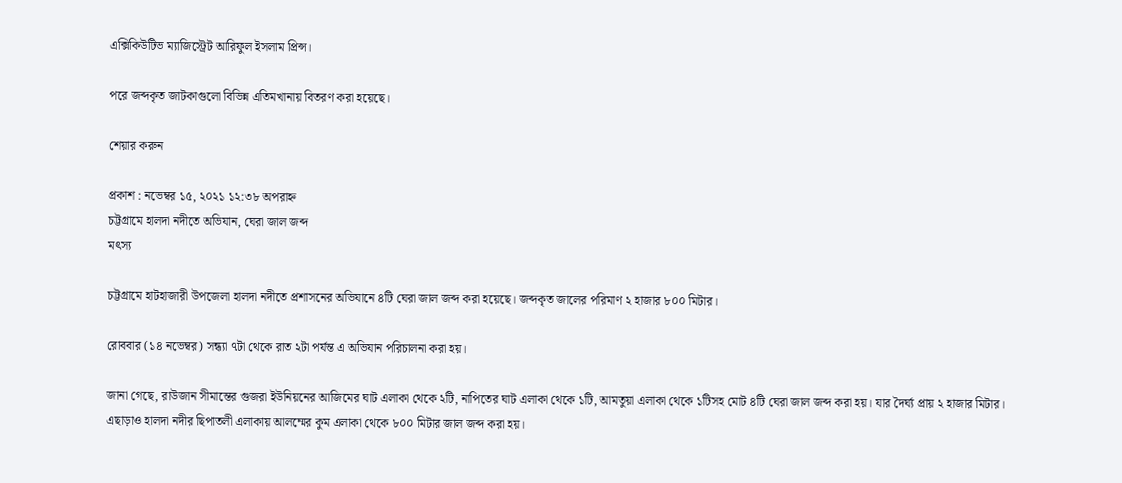এক্সিকিউটিভ ম্যাজিস্ট্রেট আরিফুল ইসলাম প্রিন্স।

পরে জব্দকৃত জাটকাগুলো বিভিন্ন এতিমখানায় বিতরণ করা হয়েছে।

শেয়ার করুন

প্রকাশ : নভেম্বর ১৫, ২০২১ ১২:৩৮ অপরাহ্ন
চট্টগ্রামে হালদা নদীতে অভিযান, ঘেরা জাল জব্দ
মৎস্য

চট্টগ্রামে হাটহাজারী উপজেলা হালদা নদীতে প্রশাসনের অভিযানে ৪টি ঘেরা জাল জব্দ করা হয়েছে। জব্দকৃত জালের পরিমাণ ২ হাজার ৮০০ মিটার।

রোববার (১৪ নভেম্বর) সন্ধ্যা ৭টা থেকে রাত ২টা পর্যন্ত এ অভিযান পরিচালনা করা হয়।

জানা গেছে, রাউজান সীমান্তের গুজরা ইউনিয়নের আজিমের ঘাট এলাকা থেকে ২টি, নাপিতের ঘাট এলাকা থেকে ১টি, আমতুয়া এলাকা থেকে ১টিসহ মোট ৪টি ঘেরা জাল জব্দ করা হয়। যার দৈর্ঘ্য প্রায় ২ হাজার মিটার। এছাড়াও হালদা নদীর ছিপাতলী এলাকায় আলম্মের কুম এলাকা থেকে ৮০০ মিটার জাল জব্দ করা হয়।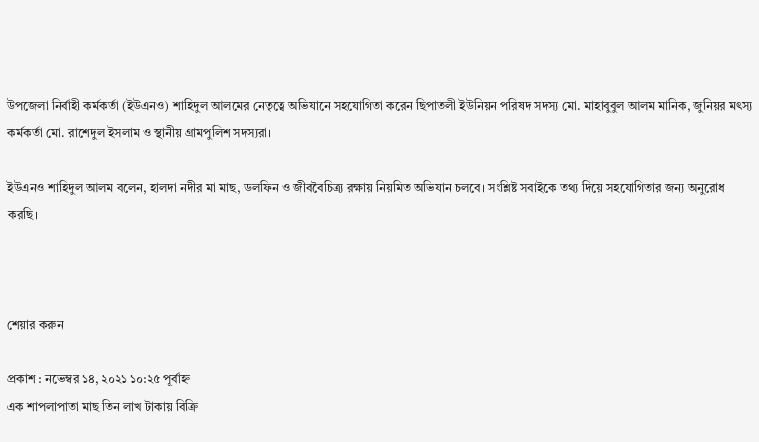উপজেলা নির্বাহী কর্মকর্তা (ইউএনও) শাহিদুল আলমের নেতৃত্বে অভিযানে সহযোগিতা করেন ছিপাতলী ইউনিয়ন পরিষদ সদস্য মো. মাহাবুবুল আলম মানিক, জুনিয়র মৎস্য কর্মকর্তা মো. রাশেদুল ইসলাম ও স্থানীয় গ্রামপুলিশ সদস্যরা।

ইউএনও শাহিদুল আলম বলেন, হালদা নদীর মা মাছ, ডলফিন ও জীববৈচিত্র্য রক্ষায় নিয়মিত অভিযান চলবে। সংশ্লিষ্ট সবাইকে তথ্য দিয়ে সহযোগিতার জন্য অনুরোধ করছি।



শেয়ার করুন

প্রকাশ : নভেম্বর ১৪, ২০২১ ১০:২৫ পূর্বাহ্ন
এক শাপলাপাতা মাছ তিন লাখ টাকায় বিক্রি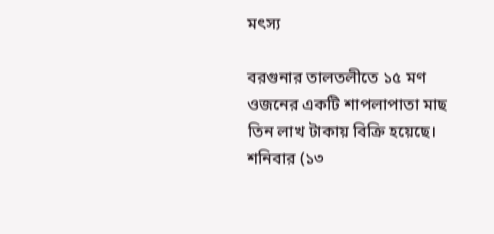মৎস্য

বরগুনার তালতলীতে ১৫ মণ ওজনের একটি শাপলাপাতা মাছ তিন লাখ টাকায় বিক্রি হয়েছে। শনিবার (১৩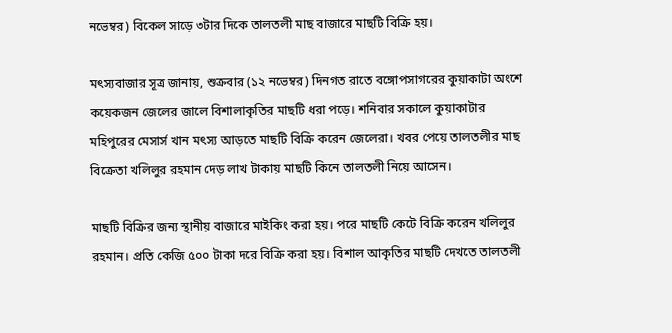নভেম্বর) বিকেল সাড়ে ৩টার দিকে তালতলী মাছ বাজারে মাছটি বিক্রি হয়।

মৎস্যবাজার সূত্র জানায়, শুক্রবার (১২ নভেম্বর) দিনগত রাতে বঙ্গোপসাগরের কুয়াকাটা অংশে কয়েকজন জেলের জালে বিশালাকৃতির মাছটি ধরা পড়ে। শনিবার সকালে কুয়াকাটার মহিপুরের মেসার্স খান মৎস্য আড়তে মাছটি বিক্রি করেন জেলেরা। খবর পেয়ে তালতলীর মাছ বিক্রেতা খলিলুর রহমান দেড় লাখ টাকায় মাছটি কিনে তালতলী নিয়ে আসেন।

মাছটি বিক্রির জন্য স্থানীয় বাজারে মাইকিং করা হয়। পরে মাছটি কেটে বিক্রি করেন খলিলুর রহমান। প্রতি কেজি ৫০০ টাকা দরে বিক্রি করা হয়। বিশাল আকৃতির মাছটি দেখতে তালতলী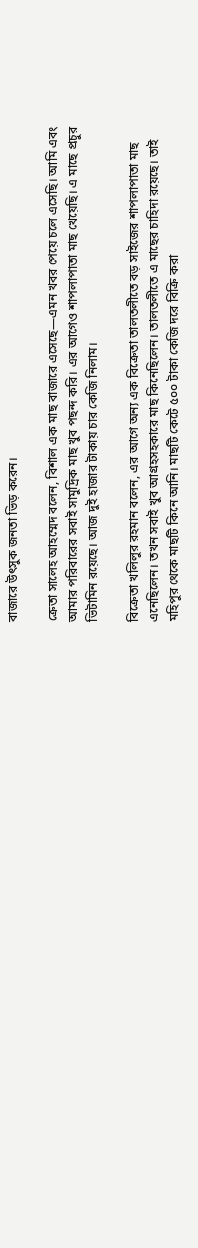বাজারে উৎসুক জনতা ভিড় করেন।

ক্রেতা সালেহ আহম্মেদ বলেন, বিশাল এক মাছ বাজারে এসেছে—এমন খবর পেয়ে চলে এসেছি। আমি এবং আমার পরিবারের সবাই সামুদ্রিক মাছ খুব পছন্দ করি। এর আগেও শাপলাপাতা মাছ খেয়েছি। এ মাছে প্রচুর ভিটামিন রয়েছে। আজ দুই হাজার টাকায় চার কেজি নিলাম।

বিক্রেতা খলিলুর রহমান বলেন, এর আগে অন্য এক বিক্রেতা তালতলীতে বড় সাইজের শাপলাপাতা মাছ এনেছিলেন। তখন সবাই খুব আগ্রহসহকারে মাছ কিনেছিলেন। তালতলীতে এ মাছের চাহিদা রয়েছে। তাই মহিপুর থেকে মাছটি কিনে আনি। মাছটি কেটে ৫০০ টাকা কেজি দরে বিক্রি করা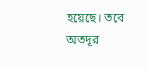হয়েছে। তবে অতদূর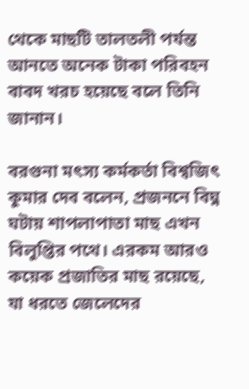থেকে মাছটি তালতলী পর্যন্ত আনতে অনেক টাকা পরিবহন বাবদ খরচ হয়েছে বলে তিনি জানান।

বরগুনা মৎস্য কর্মকর্তা বিশ্বজিৎ কুমার দেব বলেন, প্রজননে বিঘ্ন ঘটায় শাপলাপাতা মাছ এখন বিলুপ্তির পথে। এরকম আরও কয়েক প্রজাতির মাছ রয়েছে, যা ধরতে জেলেদের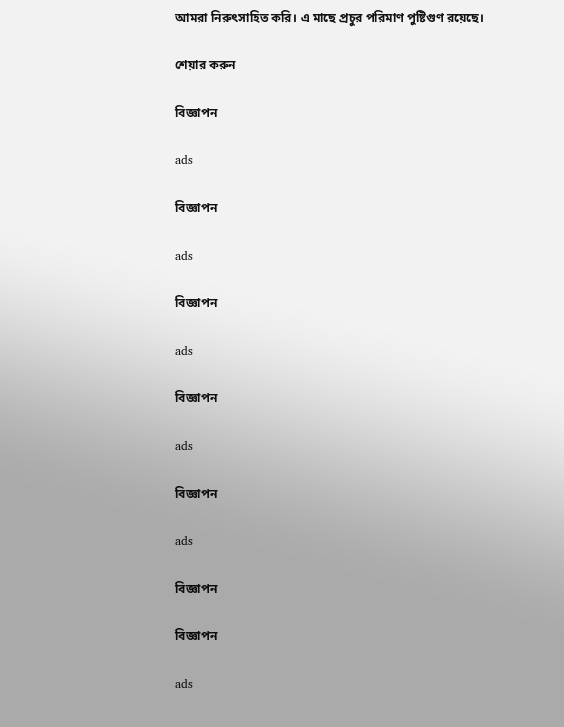আমরা নিরুৎসাহিত করি। এ মাছে প্রচুর পরিমাণ পুষ্টিগুণ রয়েছে।

শেয়ার করুন

বিজ্ঞাপন

ads

বিজ্ঞাপন

ads

বিজ্ঞাপন

ads

বিজ্ঞাপন

ads

বিজ্ঞাপন

ads

বিজ্ঞাপন

বিজ্ঞাপন

ads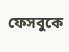ফেসবুকে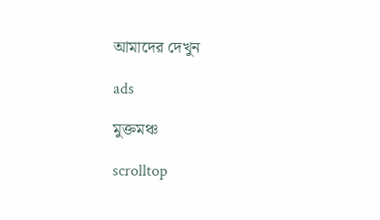আমাদের দেখুন

ads

মুক্তমঞ্চ

scrolltop